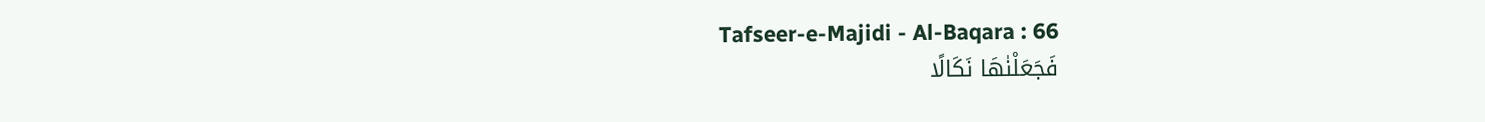Tafseer-e-Majidi - Al-Baqara : 66
فَجَعَلْنٰهَا نَكَالًا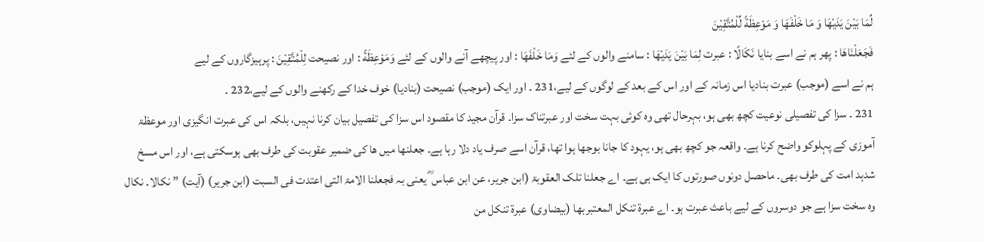لِّمَا بَیْنَ یَدَیْهَا وَ مَا خَلْفَهَا وَ مَوْعِظَةً لِّلْمُتَّقِیْنَ
فَجَعَلْنَاهَا : پھر ہم نے اسے بنایا نَکَالًا : عبرت لِمَا بَيْنَ يَدَيْهَا : سامنے والوں کے لئے وَمَا خَلْفَهَا : اور پیچھے آنے والوں کے لئے وَمَوْعِظَةً : اور نصیحت لِلْمُتَّقِیْنَ : پرہیزگاروں کے لیے
ہم نے اسے (موجب) عبرت بنادیا اس زمانہ کے اور اس کے بعد کے لوگوں کے لیے،231 ۔ اور ایک (موجب) نصیحت (بنادیا) خوف خدا کے رکھنے والوں کے لیے،232 ۔
231 ۔ سزا کی تفصیلی نوعیت کچھ بھی ہو، بہرحال تھی وہ کوئی بہت سخت اور عبرتناک سزا۔ قرآن مجید کا مقصود اس سزا کی تفصیل بیان کرنا نہیں، بلکہ اس کی عبرت انگیزی اور موعظۃ آموزی کے پہلوکو واضح کرنا ہے۔ واقعہ جو کچھ بھی ہو، یہود کا جانا بوجھا ہوا تھا، قرآن اسے صرف یاد دلا رہا ہے۔ جعلنھا میں ھا کی ضمیر عقوبت کی طرف بھی ہوسکتی ہے، اور اس مسخ شدہد امت کی طرف بھی۔ ماحصل دونوں صورتوں کا ایک ہی ہے۔ اے جعلنا تلک العقوبۃ (ابن جریر، عن ابن عباس ؓ یعنی بہ فجعلنا الامۃ التی اعتدت فی السبت (ابن جریر) (آیت) ” نکالا۔ نکال وہ سخت سزا ہے جو دوسروں کے لیے باعث عبرت ہو۔ اے عبرۃ تنکل المعتبربھا (بیضاوی) عبرۃ تنکل من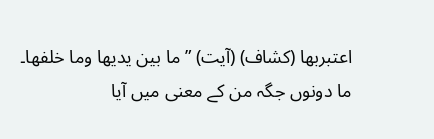اعتبربھا (کشاف) (آیت) ” ما بین یدیھا وما خلفھا۔ ما دونوں جگہ من کے معنی میں آیا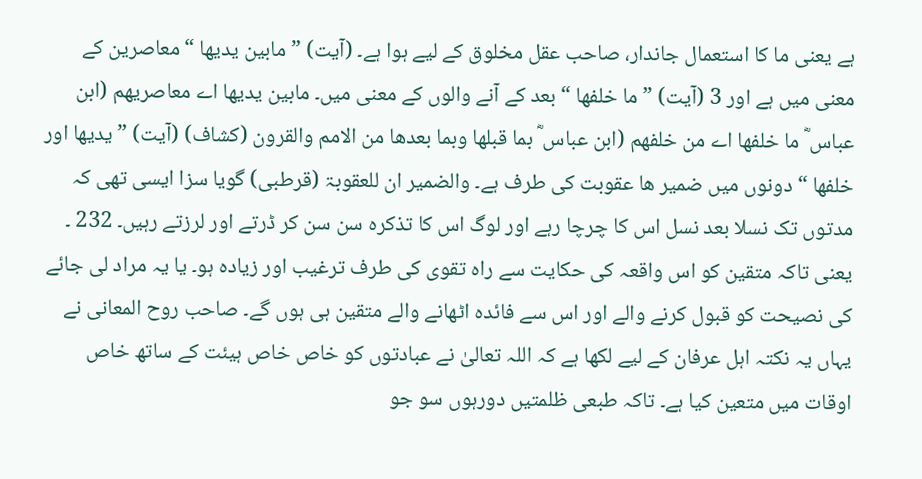ہے یعنی ما کا استعمال جاندار، صاحب عقل مخلوق کے لیے ہوا ہے۔ (آیت) ” مابین یدیھا “ معاصرین کے معنی میں ہے اور 3 (آیت) ” ما خلفھا “ بعد کے آنے والوں کے معنی میں۔ مابین یدیھا اے معاصریھم (ابن عباس ؓ ما خلفھا اے من خلفھم (ابن عباس ؓ بما قبلھا وبما بعدھا من الامم والقرون (کشاف) (آیت) ” یدیھا اور خلفھا “ دونوں میں ضمیر ھا عقوبت کی طرف ہے۔ والضمیر ان للعقوبۃ (قرطبی) گویا سزا ایسی تھی کہ مدتوں تک نسلا بعد نسل اس کا چرچا رہے اور لوگ اس کا تذکرہ سن سن کر ڈرتے اور لرزتے رہیں۔ 232 ۔ یعنی تاکہ متقین کو اس واقعہ کی حکایت سے راہ تقوی کی طرف ترغیب اور زیادہ ہو۔ یا یہ مراد لی جائے کی نصیحت کو قبول کرنے والے اور اس سے فائدہ اٹھانے والے متقین ہی ہوں گے۔ صاحب روح المعانی نے یہاں یہ نکتہ اہل عرفان کے لیے لکھا ہے کہ اللہ تعالیٰ نے عبادتوں کو خاص خاص ہیئت کے ساتھ خاص اوقات میں متعین کیا ہے۔ تاکہ طبعی ظلمتیں دورہوں سو جو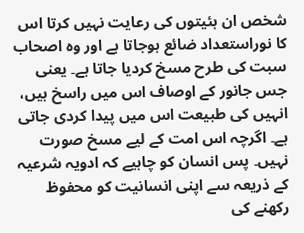شخص ان ہئیتوں کی رعایت نہیں کرتا اس کا نوراستعداد ضائع ہوجاتا ہے اور وہ اصحاب سبت کی طرح مسخ کردیا جاتا ہے۔ یعنی جس جانور کے اوصاف اس میں راسخ ہیں، انہیں کی طبیعت اس میں پیدا کردی جاتی ہے۔ اگرچہ اس امت کے لیے مسخ صورت نہیں۔ پس انسان کو چاہیے کہ ادویہ شرعیہ کے ذریعہ سے اپنی انسانیت کو محفوظ رکھنے کی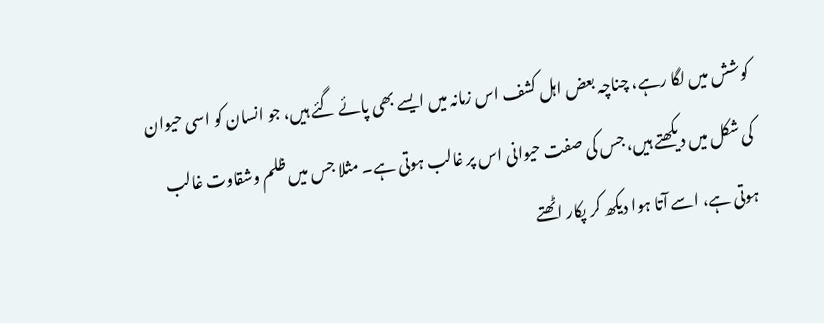کوشش میں لگا رہے، چناچہ بعض اہل کشف اس زمانہ میں ایسے بھی پائے گئے ہیں، جو انسان کو اسی حیوان کی شکل میں دیکھتے ہیں، جس کی صفت حیوانی اس پر غالب ہوتی ہے۔ مثلا جس میں ظلم وشقاوت غالب ہوتی ہے، اسے آتا ہوا دیکھ کر پکار اٹھتے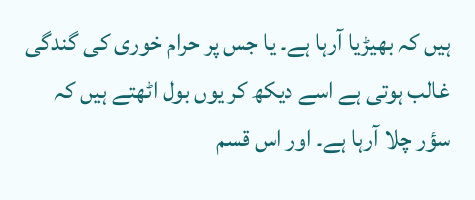ہیں کہ بھیڑیا آرہا ہے۔ یا جس پر حرام خوری کی گندگی غالب ہوتی ہے اسے دیکھ کر یوں بول اٹھتے ہیں کہ سؤر چلا آرہا ہے۔ اور اس قسم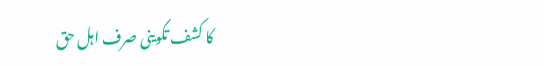کا کشف تکوینی صرف اہل حق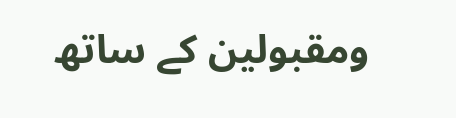ومقبولین کے ساتھ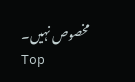مخصوص نہیں۔
Top